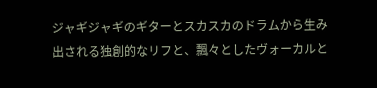ジャギジャギのギターとスカスカのドラムから生み出される独創的なリフと、飄々としたヴォーカルと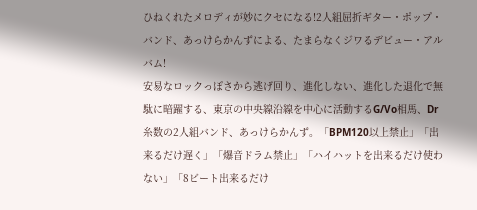ひねくれたメロディが妙にクセになる!2人組屈折ギター・ポップ・バンド、あっけらかんずによる、たまらなくジワるデビュー・アルバム!
安易なロックっぽさから逃げ回り、進化しない、進化した退化で無駄に暗躍する、東京の中央線沿線を中心に活動するG/Vo相馬、Dr糸数の2人組バンド、あっけらかんず。「BPM120以上禁止」「出来るだけ遅く」「爆音ドラム禁止」「ハイハットを出来るだけ使わない」「8ビート出来るだけ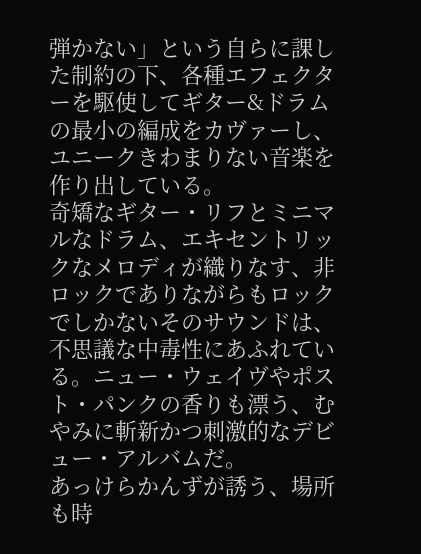弾かない」という自らに課した制約の下、各種エフェクターを駆使してギター&ドラムの最小の編成をカヴァーし、ユニークきわまりない音楽を作り出している。
奇矯なギター・リフとミニマルなドラム、エキセントリックなメロディが織りなす、非ロックでありながらもロックでしかないそのサウンドは、不思議な中毒性にあふれている。ニュー・ウェイヴやポスト・パンクの香りも漂う、むやみに斬新かつ刺激的なデビュー・アルバムだ。
あっけらかんずが誘う、場所も時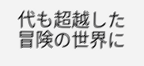代も超越した冒険の世界に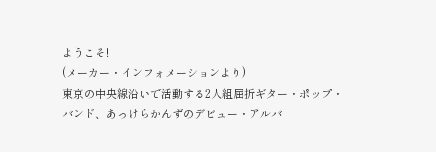ようこそ!
(メーカー・インフォメーションより)
東京の中央線沿いで活動する2人組屈折ギター・ポップ・バンド、あっけらかんずのデビュー・アルバ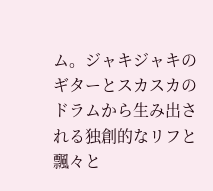ム。ジャキジャキのギターとスカスカのドラムから生み出される独創的なリフと飄々と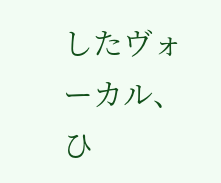したヴォーカル、ひ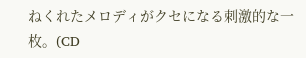ねくれたメロディがクセになる刺激的な一枚。(CD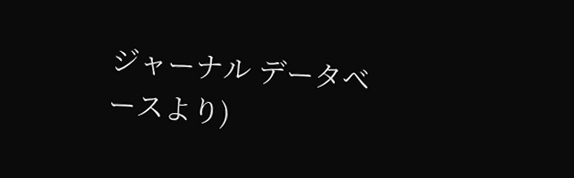ジャーナル データベースより)